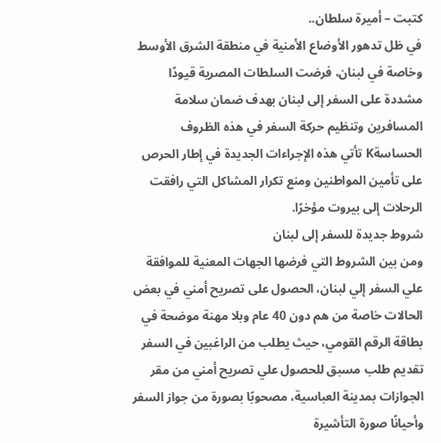كتبت – أميرة سلطان..
في ظل تدهور الأوضاع الأمنية في منطقة الشرق الأوسط وخاصة في لبنان، فرضت السلطات المصرية قيودًا مشددة على السفر إلى لبنان بهدف ضمان سلامة المسافرين وتنظيم حركة السفر في هذه الظروف الحساسةK تأتي هذه الإجراءات الجديدة في إطار الحرص على تأمين المواطنين ومنع تكرار المشاكل التي رافقت الرحلات إلى بيروت مؤخرًا.
شروط جديدة للسفر إلى لبنان
ومن بين الشروط التي فرضها الجهات المعنية للموافقة علي السفر إلي لبنان، الحصول على تصريح أمني في بعض الحالات خاصة من هم دون 40 عام وبلا مهنة موضحة في بطاقة الرقم القومي، حيث يطلب من الراغبين في السفر تقديم طلب مسبق للحصول علي تصريح أمني من مقر الجوازات بمدينة العباسية، مصحوبًا بصورة من جواز السفر وأحيانًا صورة التأشيرة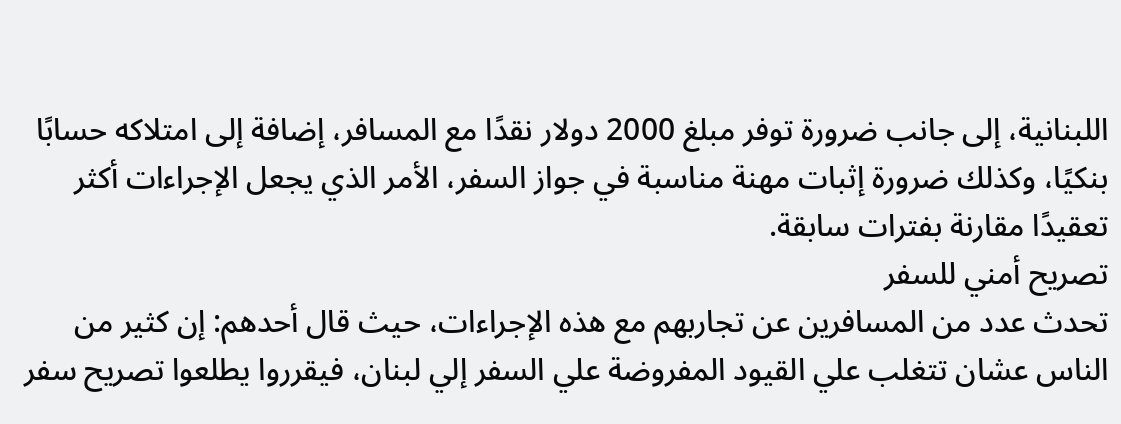اللبنانية، إلى جانب ضرورة توفر مبلغ 2000 دولار نقدًا مع المسافر، إضافة إلى امتلاكه حسابًا بنكيًا، وكذلك ضرورة إثبات مهنة مناسبة في جواز السفر، الأمر الذي يجعل الإجراءات أكثر تعقيدًا مقارنة بفترات سابقة.
تصريح أمني للسفر
تحدث عدد من المسافرين عن تجاربهم مع هذه الإجراءات، حيث قال أحدهم: إن كثير من الناس عشان تتغلب علي القيود المفروضة علي السفر إلي لبنان، فيقرروا يطلعوا تصريح سفر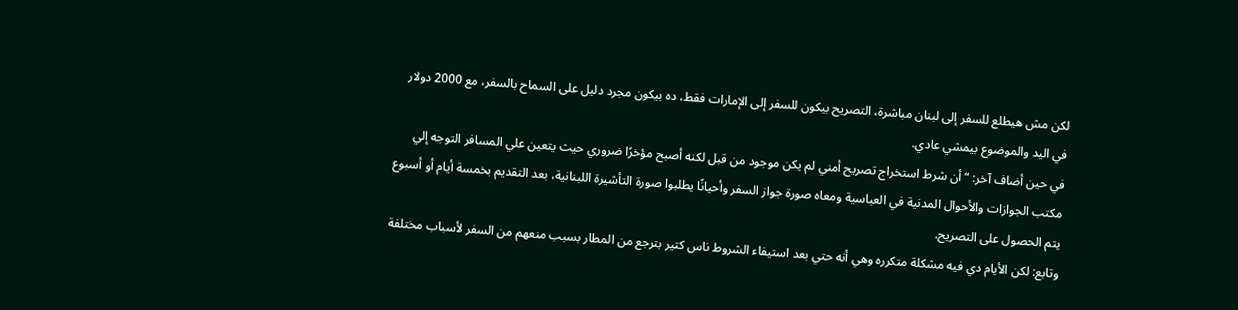لكن مش هيطلع للسفر إلى لبنان مباشرة، التصريح بيكون للسفر إلى الإمارات فقط، ده بيكون مجرد دليل على السماح بالسفر، مع 2000 دولار في اليد والموضوع بيمشي عادي.
في حين أضاف آخر: “أن شرط استخراج تصريح أمني لم يكن موجود من قبل لكنه أصبح مؤخرًا ضروري حيث يتعين علي المسافر التوجه إلي مكتب الجوازات والأحوال المدنية في العباسية ومعاه صورة جواز السفر وأحيانًا يطلبوا صورة التأشيرة اللبنانية، بعد التقديم بخمسة أيام أو أسبوع يتم الحصول على التصريح.
وتابع: لكن الأيام دي فيه مشكلة متكرره وهي أنه حتي بعد استيفاء الشروط ناس كتير بترجع من المطار بسبب منعهم من السفر لأسباب مختلفة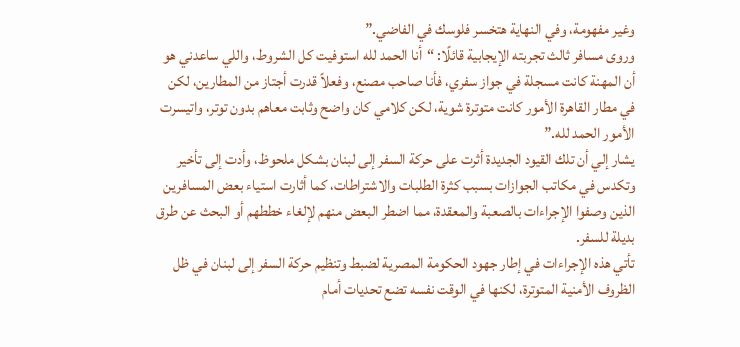وغير مفهومة، وفي النهاية هتخسر فلوسك في الفاضي.”
وروى مسافر ثالث تجربته الإيجابية قائلًا: “أنا الحمد لله استوفيت كل الشروط، واللي ساعدني هو أن المهنة كانت مسجلة في جواز سفري، فأنا صاحب مصنع، وفعلاً قدرت أجتاز من المطارين، لكن في مطار القاهرة الأمور كانت متوترة شوية، لكن كلامي كان واضح وثابت معاهم بدون توتر، واتيسرت الأمور الحمد لله.”
يشار إلي أن تلك القيود الجديدة أثرت على حركة السفر إلى لبنان بشكل ملحوظ، وأدت إلى تأخير وتكدس في مكاتب الجوازات بسبب كثرة الطلبات والاشتراطات، كما أثارت استياء بعض المسافرين الذين وصفوا الإجراءات بالصعبة والمعقدة، مما اضطر البعض منهم لإلغاء خططهم أو البحث عن طرق بديلة للسفر.
تأتي هذه الإجراءات في إطار جهود الحكومة المصرية لضبط وتنظيم حركة السفر إلى لبنان في ظل الظروف الأمنية المتوترة، لكنها في الوقت نفسه تضع تحديات أمام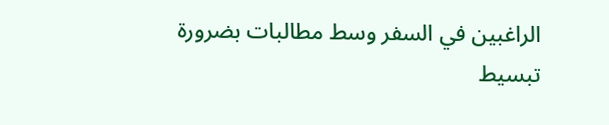الراغبين في السفر وسط مطالبات بضرورة تبسيط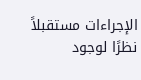الإجراءات مستقبلاً نظرًا لوجود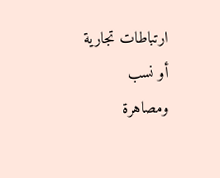ارتباطات تجارية أو نسب ومصاهرة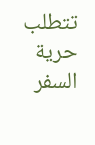تتطلب حرية السفر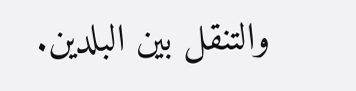والتنقل بين البلدين.